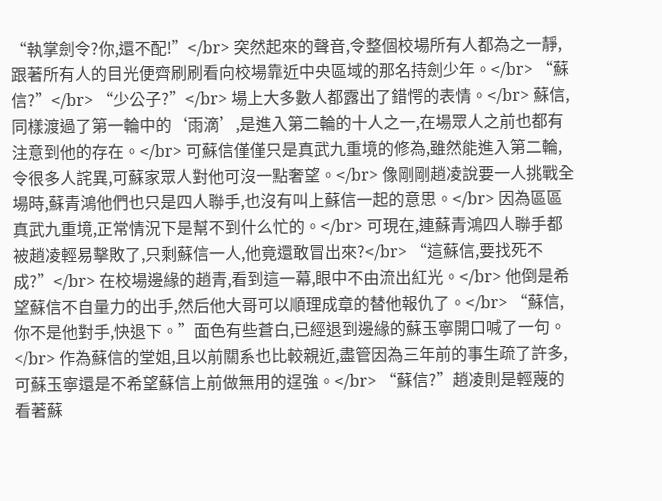“執掌劍令?你,還不配!”</br> 突然起來的聲音,令整個校場所有人都為之一靜,跟著所有人的目光便齊刷刷看向校場靠近中央區域的那名持劍少年。</br> “蘇信?”</br> “少公子?”</br> 場上大多數人都露出了錯愕的表情。</br> 蘇信,同樣渡過了第一輪中的‘雨滴’,是進入第二輪的十人之一,在場眾人之前也都有注意到他的存在。</br> 可蘇信僅僅只是真武九重境的修為,雖然能進入第二輪,令很多人詫異,可蘇家眾人對他可沒一點奢望。</br> 像剛剛趙凌說要一人挑戰全場時,蘇青鴻他們也只是四人聯手,也沒有叫上蘇信一起的意思。</br> 因為區區真武九重境,正常情況下是幫不到什么忙的。</br> 可現在,連蘇青鴻四人聯手都被趙凌輕易擊敗了,只剩蘇信一人,他竟還敢冒出來?</br> “這蘇信,要找死不成?”</br> 在校場邊緣的趙青,看到這一幕,眼中不由流出紅光。</br> 他倒是希望蘇信不自量力的出手,然后他大哥可以順理成章的替他報仇了。</br> “蘇信,你不是他對手,快退下。”面色有些蒼白,已經退到邊緣的蘇玉寧開口喊了一句。</br> 作為蘇信的堂姐,且以前關系也比較親近,盡管因為三年前的事生疏了許多,可蘇玉寧還是不希望蘇信上前做無用的逞強。</br> “蘇信?”趙凌則是輕蔑的看著蘇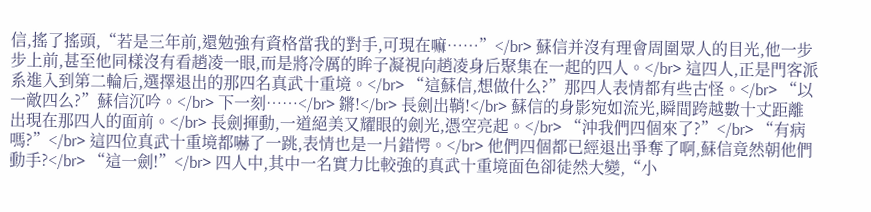信,搖了搖頭,“若是三年前,還勉強有資格當我的對手,可現在嘛……”</br> 蘇信并沒有理會周圍眾人的目光,他一步步上前,甚至他同樣沒有看趙凌一眼,而是將冷厲的眸子凝視向趙凌身后聚集在一起的四人。</br> 這四人,正是門客派系進入到第二輪后,選擇退出的那四名真武十重境。</br> “這蘇信,想做什么?”那四人表情都有些古怪。</br> “以一敵四么?”蘇信沉吟。</br> 下一刻……</br> 鏘!</br> 長劍出鞘!</br> 蘇信的身影宛如流光,瞬間跨越數十丈距離出現在那四人的面前。</br> 長劍揮動,一道絕美又耀眼的劍光,憑空亮起。</br> “沖我們四個來了?”</br> “有病嗎?”</br> 這四位真武十重境都嚇了一跳,表情也是一片錯愕。</br> 他們四個都已經退出爭奪了啊,蘇信竟然朝他們動手?</br> “這一劍!”</br> 四人中,其中一名實力比較強的真武十重境面色卻徒然大變,“小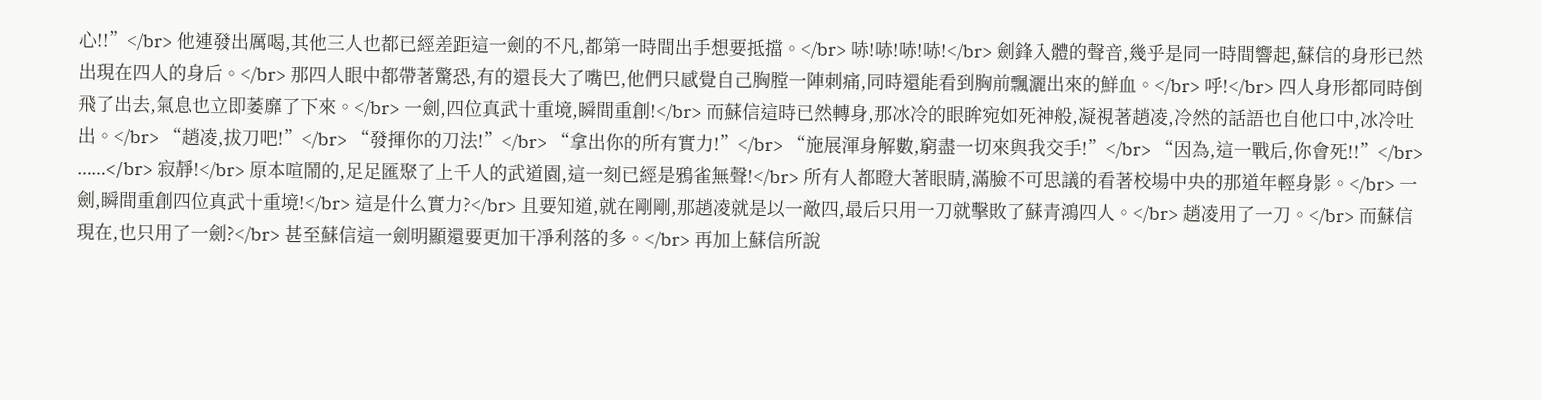心!!”</br> 他連發出厲喝,其他三人也都已經差距這一劍的不凡,都第一時間出手想要抵擋。</br> 哧!哧!哧!哧!</br> 劍鋒入體的聲音,幾乎是同一時間響起,蘇信的身形已然出現在四人的身后。</br> 那四人眼中都帶著驚恐,有的還長大了嘴巴,他們只感覺自己胸膛一陣刺痛,同時還能看到胸前飄灑出來的鮮血。</br> 呼!</br> 四人身形都同時倒飛了出去,氣息也立即萎靡了下來。</br> 一劍,四位真武十重境,瞬間重創!</br> 而蘇信這時已然轉身,那冰冷的眼眸宛如死神般,凝視著趙凌,冷然的話語也自他口中,冰冷吐出。</br> “趙凌,拔刀吧!”</br> “發揮你的刀法!”</br> “拿出你的所有實力!”</br> “施展渾身解數,窮盡一切來與我交手!”</br> “因為,這一戰后,你會死!!”</br> ……</br> 寂靜!</br> 原本喧鬧的,足足匯聚了上千人的武道園,這一刻已經是鴉雀無聲!</br> 所有人都瞪大著眼睛,滿臉不可思議的看著校場中央的那道年輕身影。</br> 一劍,瞬間重創四位真武十重境!</br> 這是什么實力?</br> 且要知道,就在剛剛,那趙凌就是以一敵四,最后只用一刀就擊敗了蘇青鴻四人。</br> 趙凌用了一刀。</br> 而蘇信現在,也只用了一劍?</br> 甚至蘇信這一劍明顯還要更加干凈利落的多。</br> 再加上蘇信所說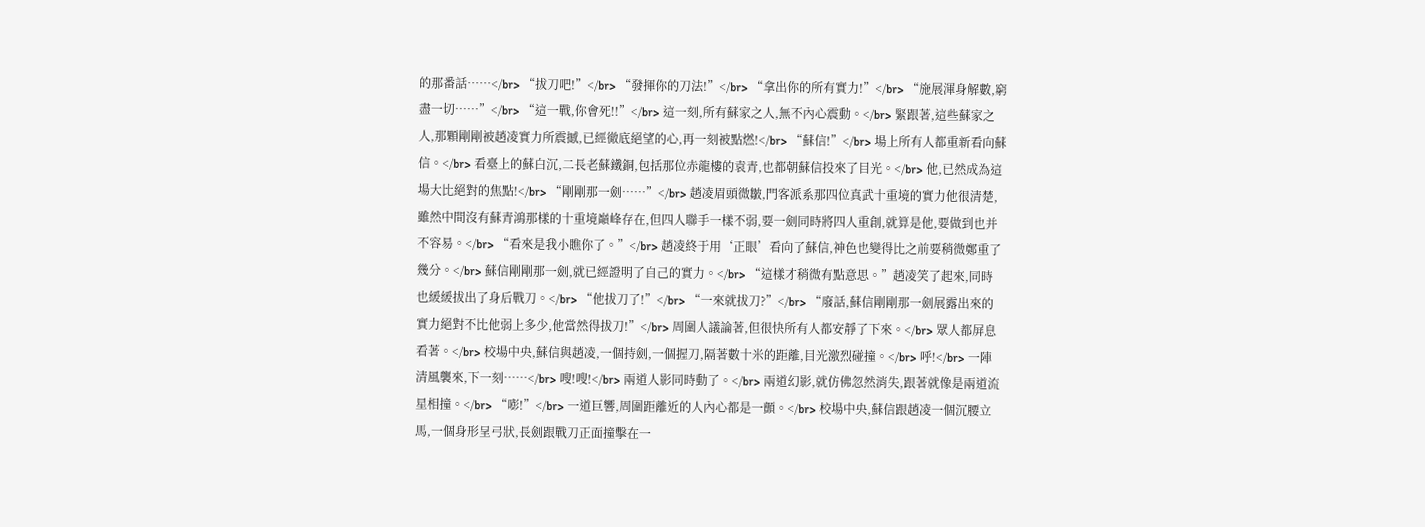的那番話……</br> “拔刀吧!”</br> “發揮你的刀法!”</br> “拿出你的所有實力!”</br> “施展渾身解數,窮盡一切……”</br> “這一戰,你會死!!”</br> 這一刻,所有蘇家之人,無不內心震動。</br> 緊跟著,這些蘇家之人,那顆剛剛被趙凌實力所震撼,已經徹底絕望的心,再一刻被點燃!</br> “蘇信!”</br> 場上所有人都重新看向蘇信。</br> 看臺上的蘇白沉,二長老蘇鐵銅,包括那位赤龍樓的袁青,也都朝蘇信投來了目光。</br> 他,已然成為這場大比絕對的焦點!</br> “剛剛那一劍……”</br> 趙凌眉頭微皺,門客派系那四位真武十重境的實力他很清楚,雖然中間沒有蘇青鴻那樣的十重境巔峰存在,但四人聯手一樣不弱,要一劍同時將四人重創,就算是他,要做到也并不容易。</br> “看來是我小瞧你了。”</br> 趙凌終于用‘正眼’看向了蘇信,神色也變得比之前要稍微鄭重了幾分。</br> 蘇信剛剛那一劍,就已經證明了自己的實力。</br> “這樣才稍微有點意思。”趙凌笑了起來,同時也緩緩拔出了身后戰刀。</br> “他拔刀了!”</br> “一來就拔刀?”</br> “廢話,蘇信剛剛那一劍展露出來的實力絕對不比他弱上多少,他當然得拔刀!”</br> 周圍人議論著,但很快所有人都安靜了下來。</br> 眾人都屏息看著。</br> 校場中央,蘇信與趙凌,一個持劍,一個握刀,隔著數十米的距離,目光激烈碰撞。</br> 呼!</br> 一陣清風襲來,下一刻……</br> 嗖!嗖!</br> 兩道人影同時動了。</br> 兩道幻影,就仿佛忽然消失,跟著就像是兩道流星相撞。</br> “嘭!”</br> 一道巨響,周圍距離近的人內心都是一顫。</br> 校場中央,蘇信跟趙凌一個沉腰立馬,一個身形呈弓狀,長劍跟戰刀正面撞擊在一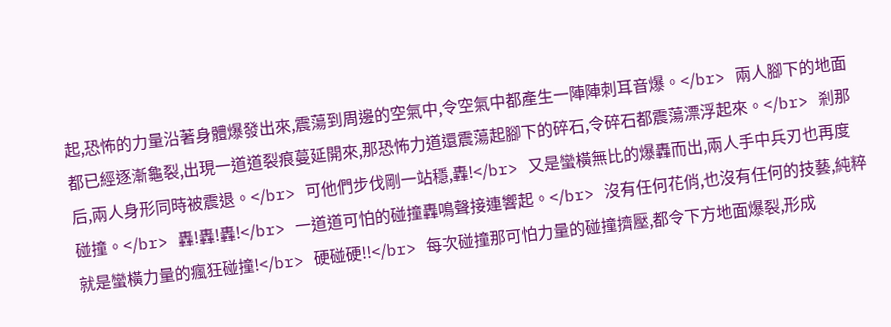起,恐怖的力量沿著身體爆發出來,震蕩到周邊的空氣中,令空氣中都產生一陣陣刺耳音爆。</br> 兩人腳下的地面都已經逐漸龜裂,出現一道道裂痕蔓延開來,那恐怖力道還震蕩起腳下的碎石,令碎石都震蕩漂浮起來。</br> 剎那后,兩人身形同時被震退。</br> 可他們步伐剛一站穩,轟!</br> 又是蠻橫無比的爆轟而出,兩人手中兵刃也再度碰撞。</br> 轟!轟!轟!</br> 一道道可怕的碰撞轟鳴聲接連響起。</br> 沒有任何花俏,也沒有任何的技藝,純粹就是蠻橫力量的瘋狂碰撞!</br> 硬碰硬!!</br> 每次碰撞那可怕力量的碰撞擠壓,都令下方地面爆裂,形成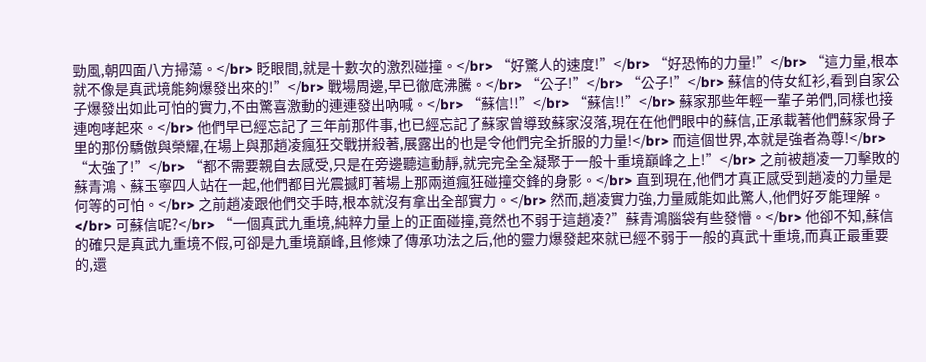勁風,朝四面八方掃蕩。</br> 眨眼間,就是十數次的激烈碰撞。</br> “好驚人的速度!”</br> “好恐怖的力量!”</br> “這力量,根本就不像是真武境能夠爆發出來的!”</br> 戰場周邊,早已徹底沸騰。</br> “公子!”</br> “公子!”</br> 蘇信的侍女紅衫,看到自家公子爆發出如此可怕的實力,不由驚喜激動的連連發出吶喊。</br> “蘇信!!”</br> “蘇信!!”</br> 蘇家那些年輕一輩子弟們,同樣也接連咆哮起來。</br> 他們早已經忘記了三年前那件事,也已經忘記了蘇家曾導致蘇家沒落,現在在他們眼中的蘇信,正承載著他們蘇家骨子里的那份驕傲與榮耀,在場上與那趙凌瘋狂交戰拼殺著,展露出的也是令他們完全折服的力量!</br> 而這個世界,本就是強者為尊!</br> “太強了!”</br> “都不需要親自去感受,只是在旁邊聽這動靜,就完完全全凝聚于一般十重境巔峰之上!”</br> 之前被趙凌一刀擊敗的蘇青鴻、蘇玉寧四人站在一起,他們都目光震撼盯著場上那兩道瘋狂碰撞交鋒的身影。</br> 直到現在,他們才真正感受到趙凌的力量是何等的可怕。</br> 之前趙凌跟他們交手時,根本就沒有拿出全部實力。</br> 然而,趙凌實力強,力量威能如此驚人,他們好歹能理解。</br> 可蘇信呢?</br> “一個真武九重境,純粹力量上的正面碰撞,竟然也不弱于這趙凌?”蘇青鴻腦袋有些發懵。</br> 他卻不知,蘇信的確只是真武九重境不假,可卻是九重境巔峰,且修煉了傳承功法之后,他的靈力爆發起來就已經不弱于一般的真武十重境,而真正最重要的,還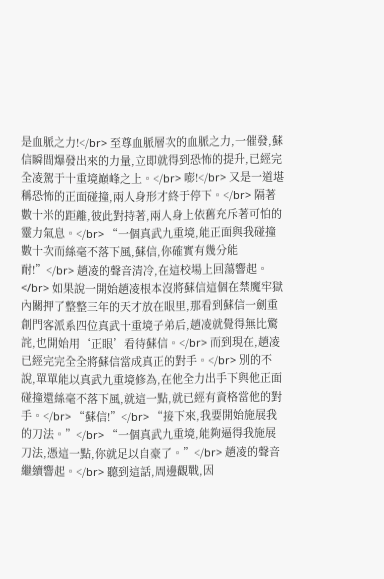是血脈之力!</br> 至尊血脈層次的血脈之力,一催發,蘇信瞬間爆發出來的力量,立即就得到恐怖的提升,已經完全凌駕于十重境巔峰之上。</br> 嘭!</br> 又是一道堪稱恐怖的正面碰撞,兩人身形才終于停下。</br> 隔著數十米的距離,彼此對持著,兩人身上依舊充斥著可怕的靈力氣息。</br> “一個真武九重境,能正面與我碰撞數十次而絲毫不落下風,蘇信,你確實有幾分能耐!”</br> 趙凌的聲音清冷,在這校場上回蕩響起。</br> 如果說一開始趙凌根本沒將蘇信這個在禁魔牢獄內關押了整整三年的天才放在眼里,那看到蘇信一劍重創門客派系四位真武十重境子弟后,趙凌就覺得無比驚詫,也開始用‘正眼’看待蘇信。</br> 而到現在,趙凌已經完完全全將蘇信當成真正的對手。</br> 別的不說,單單能以真武九重境修為,在他全力出手下與他正面碰撞還絲毫不落下風,就這一點,就已經有資格當他的對手。</br> “蘇信!”</br> “接下來,我要開始施展我的刀法。”</br> “一個真武九重境,能夠逼得我施展刀法,憑這一點,你就足以自豪了。”</br> 趙凌的聲音繼續響起。</br> 聽到這話,周邊觀戰,因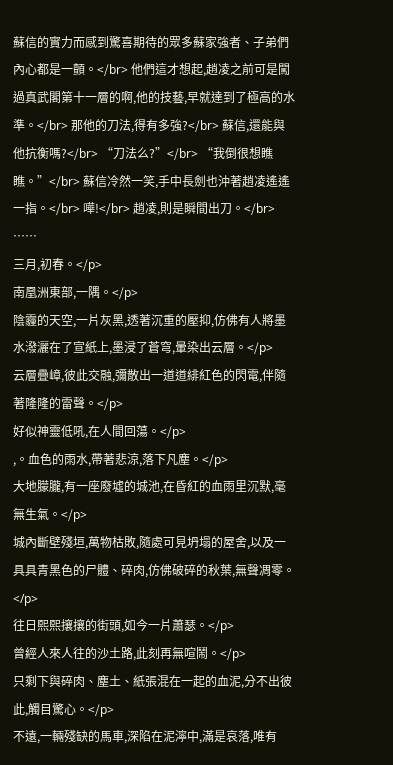蘇信的實力而感到驚喜期待的眾多蘇家強者、子弟們內心都是一顫。</br> 他們這才想起,趙凌之前可是闖過真武閣第十一層的啊,他的技藝,早就達到了極高的水準。</br> 那他的刀法,得有多強?</br> 蘇信,還能與他抗衡嗎?</br> “刀法么?”</br> “我倒很想瞧瞧。”</br> 蘇信冷然一笑,手中長劍也沖著趙凌遙遙一指。</br> 嘩!</br> 趙凌,則是瞬間出刀。</br> ……
三月,初春。</p>
南凰洲東部,一隅。</p>
陰霾的天空,一片灰黑,透著沉重的壓抑,仿佛有人將墨水潑灑在了宣紙上,墨浸了蒼穹,暈染出云層。</p>
云層疊嶂,彼此交融,彌散出一道道緋紅色的閃電,伴隨著隆隆的雷聲。</p>
好似神靈低吼,在人間回蕩。</p>
,。血色的雨水,帶著悲涼,落下凡塵。</p>
大地朦朧,有一座廢墟的城池,在昏紅的血雨里沉默,毫無生氣。</p>
城內斷壁殘垣,萬物枯敗,隨處可見坍塌的屋舍,以及一具具青黑色的尸體、碎肉,仿佛破碎的秋葉,無聲凋零。</p>
往日熙熙攘攘的街頭,如今一片蕭瑟。</p>
曾經人來人往的沙土路,此刻再無喧鬧。</p>
只剩下與碎肉、塵土、紙張混在一起的血泥,分不出彼此,觸目驚心。</p>
不遠,一輛殘缺的馬車,深陷在泥濘中,滿是哀落,唯有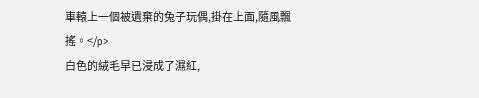車轅上一個被遺棄的兔子玩偶,掛在上面,隨風飄搖。</p>
白色的絨毛早已浸成了濕紅,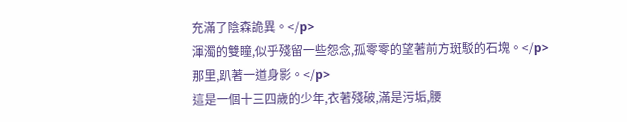充滿了陰森詭異。</p>
渾濁的雙瞳,似乎殘留一些怨念,孤零零的望著前方斑駁的石塊。</p>
那里,趴著一道身影。</p>
這是一個十三四歲的少年,衣著殘破,滿是污垢,腰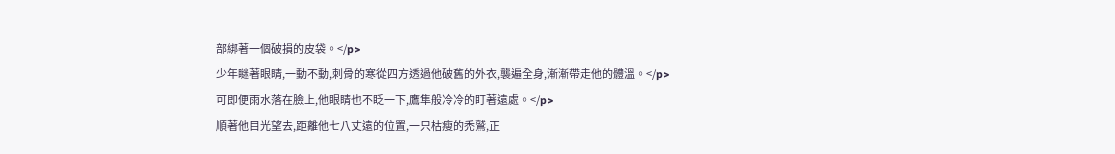部綁著一個破損的皮袋。</p>
少年瞇著眼睛,一動不動,刺骨的寒從四方透過他破舊的外衣,襲遍全身,漸漸帶走他的體溫。</p>
可即便雨水落在臉上,他眼睛也不眨一下,鷹隼般冷冷的盯著遠處。</p>
順著他目光望去,距離他七八丈遠的位置,一只枯瘦的禿鷲,正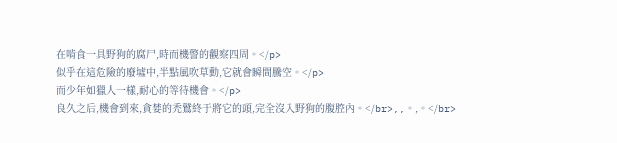在啃食一具野狗的腐尸,時而機警的觀察四周。</p>
似乎在這危險的廢墟中,半點風吹草動,它就會瞬間騰空。</p>
而少年如獵人一樣,耐心的等待機會。</p>
良久之后,機會到來,貪婪的禿鷲終于將它的頭,完全沒入野狗的腹腔內。</br>,,。,。</br>